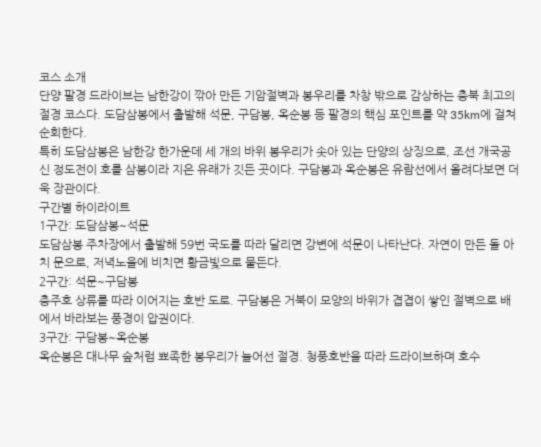코스 소개
단양 팔경 드라이브는 남한강이 깎아 만든 기암절벽과 봉우리를 차창 밖으로 감상하는 충북 최고의 절경 코스다. 도담삼봉에서 출발해 석문, 구담봉, 옥순봉 등 팔경의 핵심 포인트를 약 35km에 걸쳐 순회한다.
특히 도담삼봉은 남한강 한가운데 세 개의 바위 봉우리가 솟아 있는 단양의 상징으로, 조선 개국공신 정도전이 호를 삼봉이라 지은 유래가 깃든 곳이다. 구담봉과 옥순봉은 유람선에서 올려다보면 더욱 장관이다.
구간별 하이라이트
1구간: 도담삼봉~석문
도담삼봉 주차장에서 출발해 59번 국도를 따라 달리면 강변에 석문이 나타난다. 자연이 만든 돌 아치 문으로, 저녁노을에 비치면 황금빛으로 물든다.
2구간: 석문~구담봉
충주호 상류를 따라 이어지는 호반 도로. 구담봉은 거북이 모양의 바위가 겹겹이 쌓인 절벽으로 배에서 바라보는 풍경이 압권이다.
3구간: 구담봉~옥순봉
옥순봉은 대나무 숲처럼 뾰족한 봉우리가 늘어선 절경. 청풍호반을 따라 드라이브하며 호수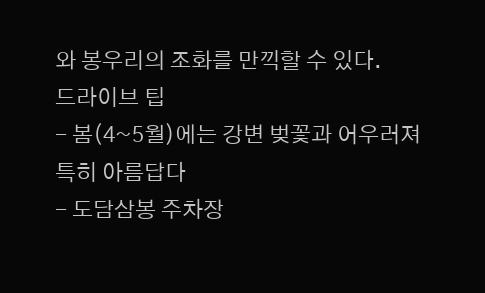와 봉우리의 조화를 만끽할 수 있다.
드라이브 팁
- 봄(4~5월)에는 강변 벚꽃과 어우러져 특히 아름답다
- 도담삼봉 주차장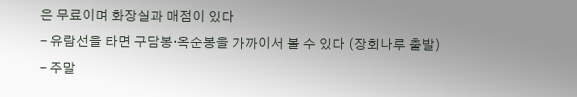은 무료이며 화장실과 매점이 있다
- 유람선을 타면 구담봉·옥순봉을 가까이서 볼 수 있다 (장회나루 출발)
- 주말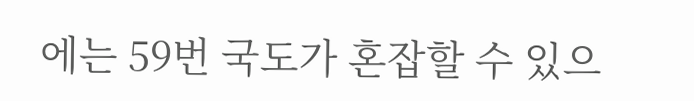에는 59번 국도가 혼잡할 수 있으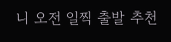니 오전 일찍 출발 추천